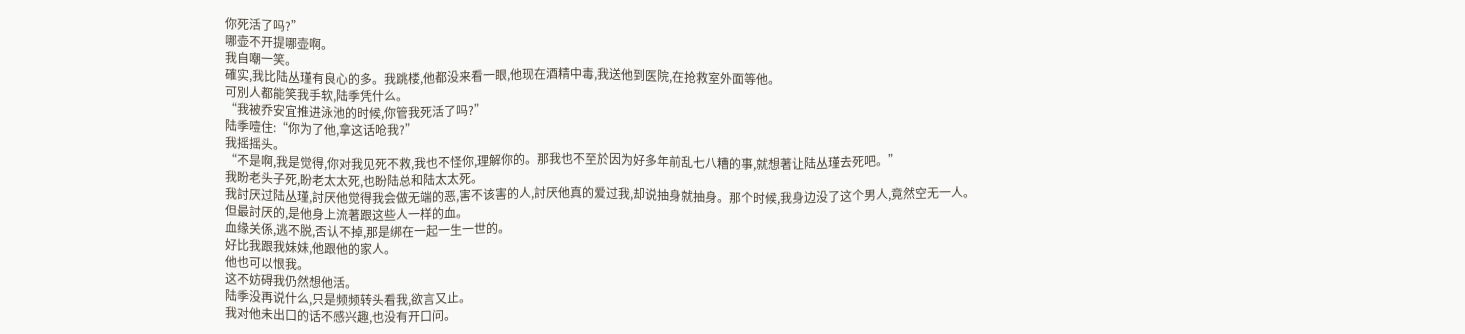你死活了吗?”
哪壶不开提哪壶啊。
我自嘲一笑。
確实,我比陆丛瑾有良心的多。我跳楼,他都没来看一眼,他现在酒精中毒,我送他到医院,在抢救室外面等他。
可別人都能笑我手软,陆季凭什么。
“我被乔安宜推进泳池的时候,你管我死活了吗?”
陆季噎住:“你为了他,拿这话呛我?”
我摇摇头。
“不是啊,我是觉得,你对我见死不救,我也不怪你,理解你的。那我也不至於因为好多年前乱七八糟的事,就想著让陆丛瑾去死吧。”
我盼老头子死,盼老太太死,也盼陆总和陆太太死。
我討厌过陆丛瑾,討厌他觉得我会做无端的恶,害不该害的人,討厌他真的爱过我,却说抽身就抽身。那个时候,我身边没了这个男人,竟然空无一人。
但最討厌的,是他身上流著跟这些人一样的血。
血缘关係,逃不脱,否认不掉,那是绑在一起一生一世的。
好比我跟我妹妹,他跟他的家人。
他也可以恨我。
这不妨碍我仍然想他活。
陆季没再说什么,只是频频转头看我,欲言又止。
我对他未出口的话不感兴趣,也没有开口问。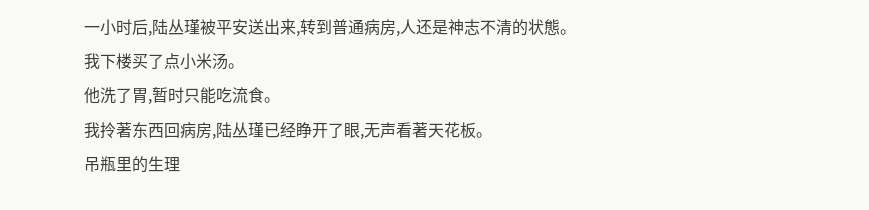一小时后,陆丛瑾被平安送出来,转到普通病房,人还是神志不清的状態。
我下楼买了点小米汤。
他洗了胃,暂时只能吃流食。
我拎著东西回病房,陆丛瑾已经睁开了眼,无声看著天花板。
吊瓶里的生理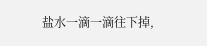盐水一滴一滴往下掉,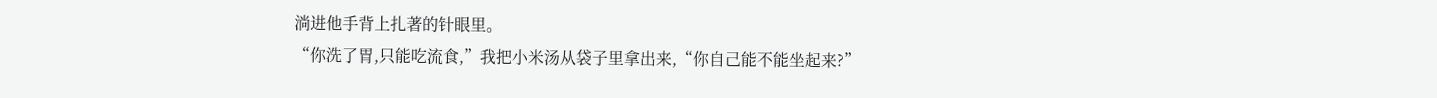淌进他手背上扎著的针眼里。
“你洗了胃,只能吃流食,”我把小米汤从袋子里拿出来,“你自己能不能坐起来?”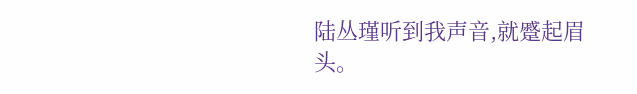陆丛瑾听到我声音,就蹙起眉头。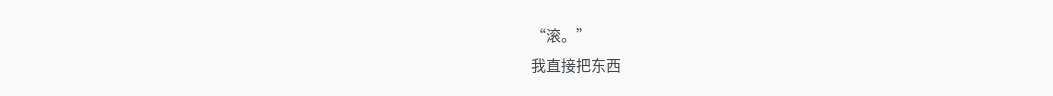“滚。”
我直接把东西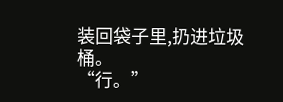装回袋子里,扔进垃圾桶。
“行。”